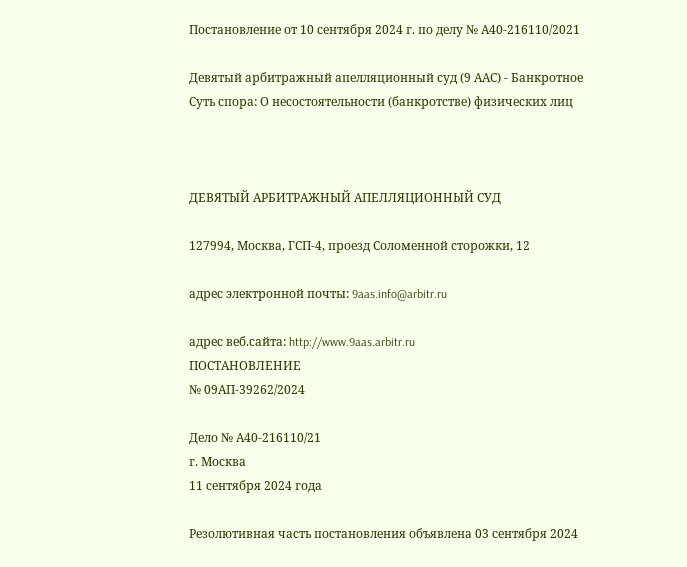Постановление от 10 сентября 2024 г. по делу № А40-216110/2021

Девятый арбитражный апелляционный суд (9 ААС) - Банкротное
Суть спора: О несостоятельности (банкротстве) физических лиц



ДЕВЯТЫЙ АРБИТРАЖНЫЙ АПЕЛЛЯЦИОННЫЙ СУД

127994, Москва, ГСП-4, проезд Соломенной cторожки, 12

адрес электронной почты: 9aas.info@arbitr.ru

адрес веб.сайта: http://www.9aas.arbitr.ru
ПОСТАНОВЛЕНИЕ
№ 09АП-39262/2024

Дело № А40-216110/21
г. Москва
11 сентября 2024 года

Резолютивная часть постановления объявлена 03 сентября 2024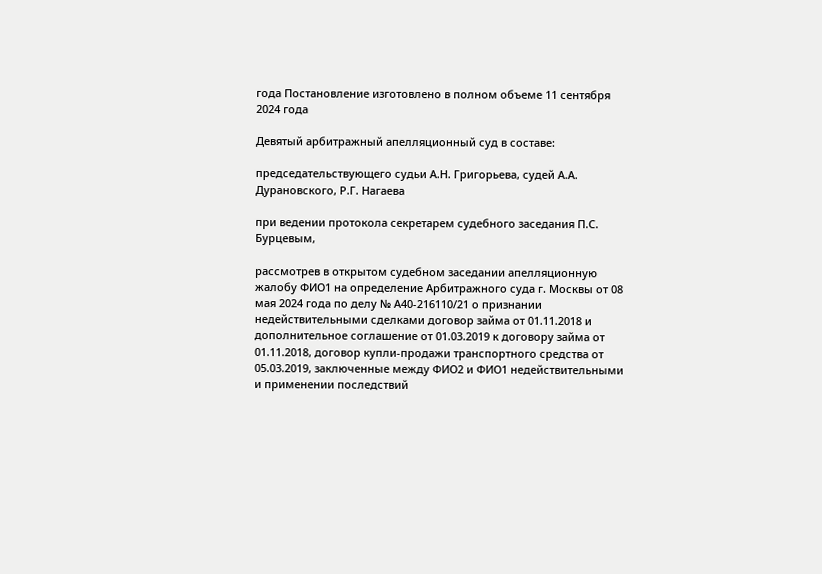года Постановление изготовлено в полном объеме 11 сентября 2024 года

Девятый арбитражный апелляционный суд в составе:

председательствующего судьи А.Н. Григорьева, судей А.А. Дурановского, Р.Г. Нагаева

при ведении протокола секретарем судебного заседания П.С. Бурцевым,

рассмотрев в открытом судебном заседании апелляционную жалобу ФИО1 на определение Арбитражного суда г. Москвы от 08 мая 2024 года по делу № А40-216110/21 о признании недействительными сделками договор займа от 01.11.2018 и дополнительное соглашение от 01.03.2019 к договору займа от 01.11.2018, договор купли-продажи транспортного средства от 05.03.2019, заключенные между ФИО2 и ФИО1 недействительными и применении последствий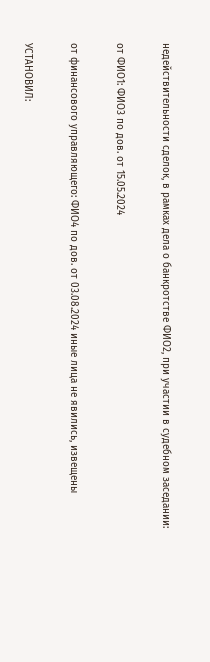недействительности сделок, в рамках дела о банкротстве ФИО2, при участии в судебном заседании:

от ФИО1: ФИО3 по дов. от 15.05.2024

от финансового управляющего: ФИО4 по дов. от 03.08.2024 иные лица не явились, извещены

УСТАНОВИЛ: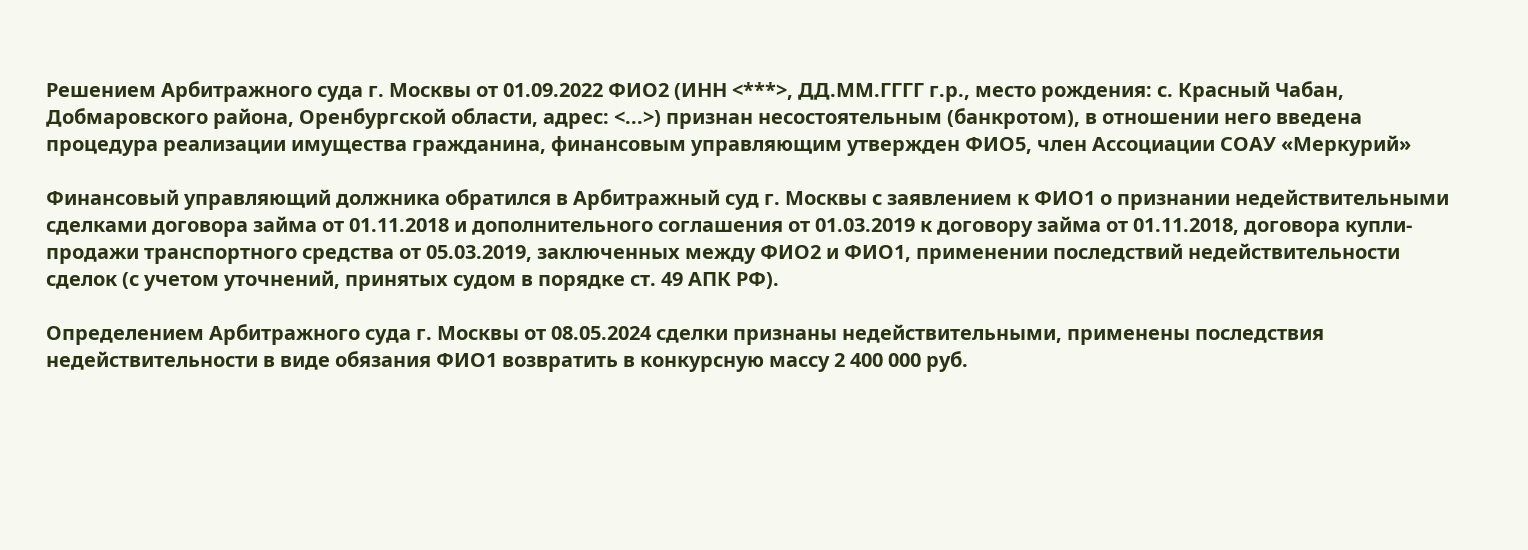Решением Арбитражного суда г. Москвы от 01.09.2022 ФИО2 (ИНН <***>, ДД.ММ.ГГГГ г.р., место рождения: с. Красный Чабан, Добмаровского района, Оренбургской области, адрес: <...>) признан несостоятельным (банкротом), в отношении него введена процедура реализации имущества гражданина, финансовым управляющим утвержден ФИО5, член Ассоциации СОАУ «Меркурий»

Финансовый управляющий должника обратился в Арбитражный суд г. Москвы с заявлением к ФИО1 о признании недействительными сделками договора займа от 01.11.2018 и дополнительного соглашения от 01.03.2019 к договору займа от 01.11.2018, договора купли-продажи транспортного средства от 05.03.2019, заключенных между ФИО2 и ФИО1, применении последствий недействительности сделок (с учетом уточнений, принятых судом в порядке ст. 49 АПК РФ).

Определением Арбитражного суда г. Москвы от 08.05.2024 сделки признаны недействительными, применены последствия недействительности в виде обязания ФИО1 возвратить в конкурсную массу 2 400 000 руб.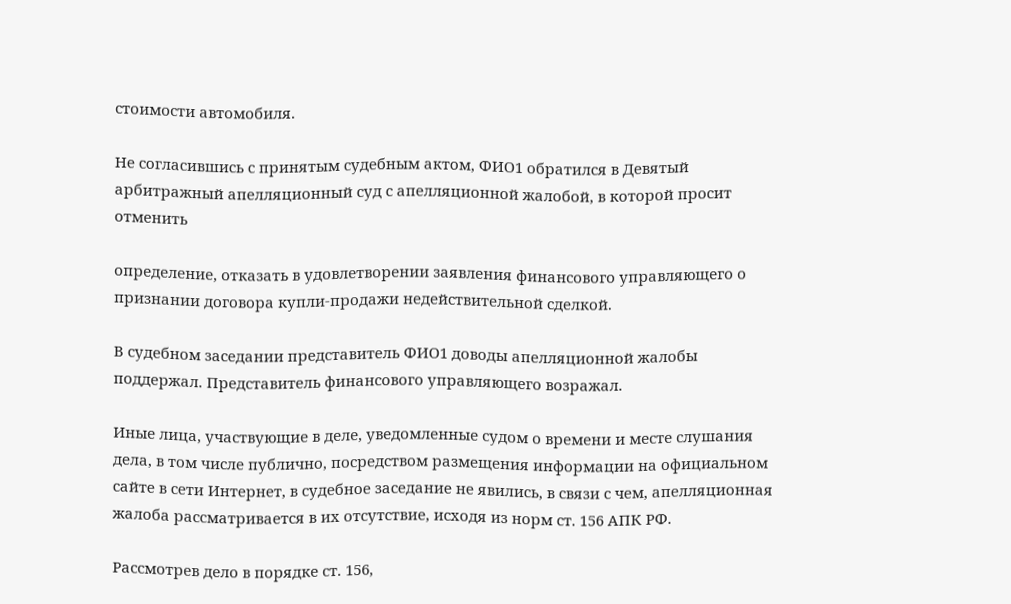стоимости автомобиля.

Не согласившись с принятым судебным актом, ФИО1 обратился в Девятый арбитражный апелляционный суд с апелляционной жалобой, в которой просит отменить

определение, отказать в удовлетворении заявления финансового управляющего о признании договора купли-продажи недействительной сделкой.

В судебном заседании представитель ФИО1 доводы апелляционной жалобы поддержал. Представитель финансового управляющего возражал.

Иные лица, участвующие в деле, уведомленные судом о времени и месте слушания дела, в том числе публично, посредством размещения информации на официальном сайте в сети Интернет, в судебное заседание не явились, в связи с чем, апелляционная жалоба рассматривается в их отсутствие, исходя из норм ст. 156 АПК РФ.

Рассмотрев дело в порядке ст. 156,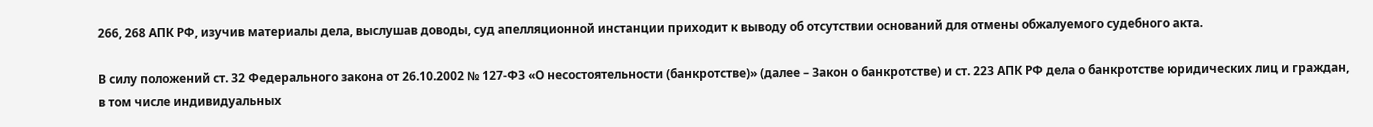266, 268 АПК РФ, изучив материалы дела, выслушав доводы, суд апелляционной инстанции приходит к выводу об отсутствии оснований для отмены обжалуемого судебного акта.

В силу положений ст. 32 Федерального закона от 26.10.2002 № 127-ФЗ «О несостоятельности (банкротстве)» (далее – Закон о банкротстве) и ст. 223 АПК РФ дела о банкротстве юридических лиц и граждан, в том числе индивидуальных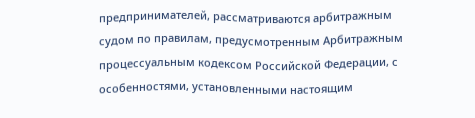предпринимателей, рассматриваются арбитражным судом по правилам, предусмотренным Арбитражным процессуальным кодексом Российской Федерации, с особенностями, установленными настоящим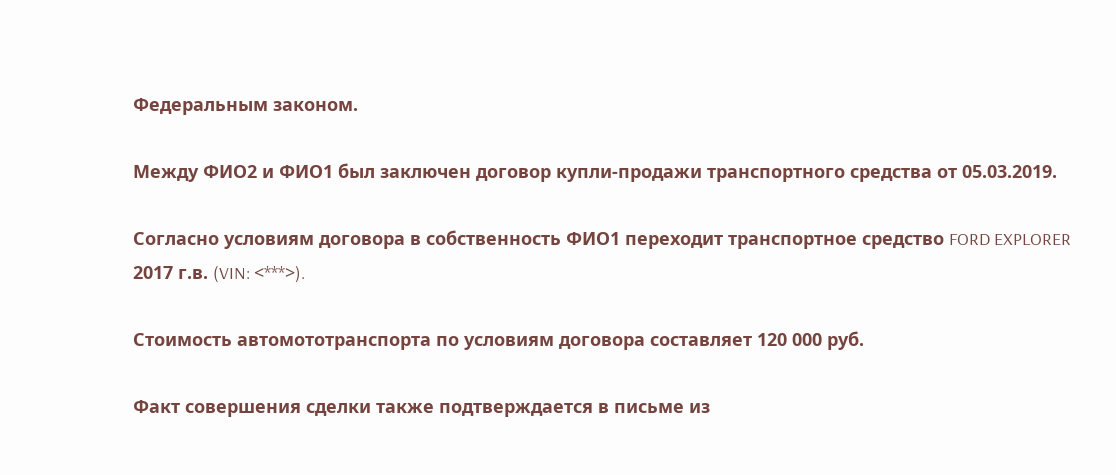Федеральным законом.

Между ФИО2 и ФИО1 был заключен договор купли-продажи транспортного средства от 05.03.2019.

Согласно условиям договора в собственность ФИО1 переходит транспортное средство FORD EXPLORER 2017 г.в. (VIN: <***>).

Стоимость автомототранспорта по условиям договора составляет 120 000 руб.

Факт совершения сделки также подтверждается в письме из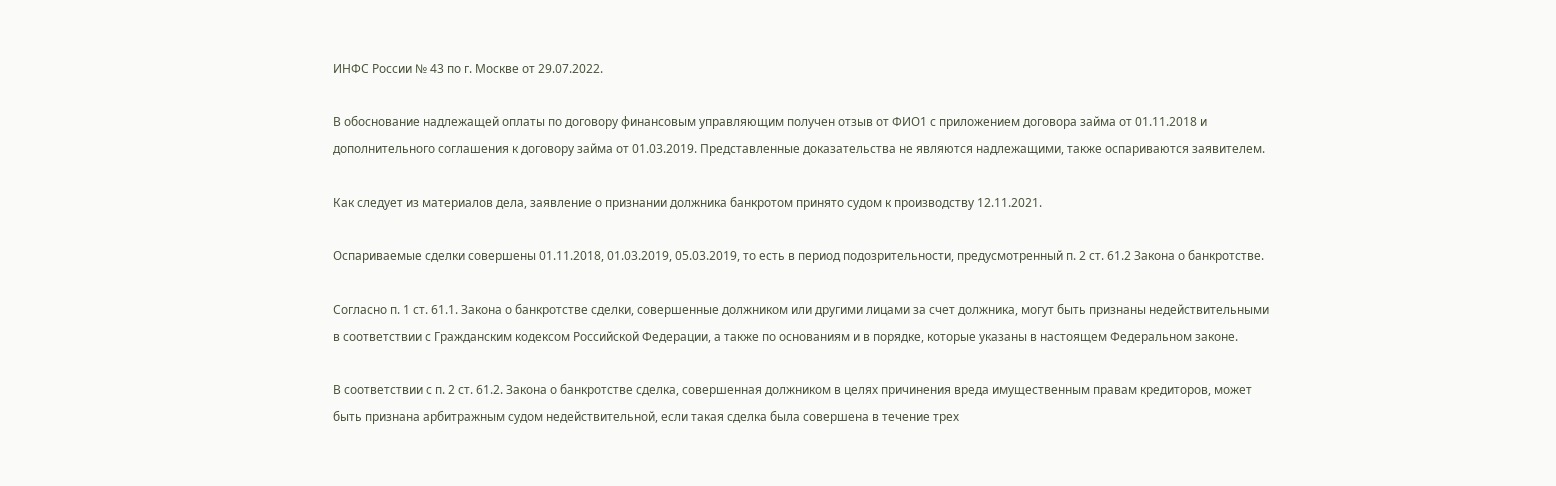ИНФС России № 43 по г. Москве от 29.07.2022.

В обоснование надлежащей оплаты по договору финансовым управляющим получен отзыв от ФИО1 с приложением договора займа от 01.11.2018 и дополнительного соглашения к договору займа от 01.03.2019. Представленные доказательства не являются надлежащими, также оспариваются заявителем.

Как следует из материалов дела, заявление о признании должника банкротом принято судом к производству 12.11.2021.

Оспариваемые сделки совершены 01.11.2018, 01.03.2019, 05.03.2019, то есть в период подозрительности, предусмотренный п. 2 ст. 61.2 Закона о банкротстве.

Согласно п. 1 ст. 61.1. Закона о банкротстве сделки, совершенные должником или другими лицами за счет должника, могут быть признаны недействительными в соответствии с Гражданским кодексом Российской Федерации, а также по основаниям и в порядке, которые указаны в настоящем Федеральном законе.

В соответствии с п. 2 ст. 61.2. Закона о банкротстве сделка, совершенная должником в целях причинения вреда имущественным правам кредиторов, может быть признана арбитражным судом недействительной, если такая сделка была совершена в течение трех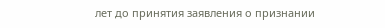лет до принятия заявления о признании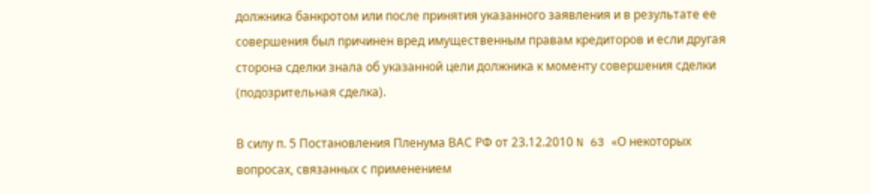должника банкротом или после принятия указанного заявления и в результате ее совершения был причинен вред имущественным правам кредиторов и если другая сторона сделки знала об указанной цели должника к моменту совершения сделки (подозрительная сделка).

В силу п. 5 Постановления Пленума ВАС РФ от 23.12.2010 N 63 «О некоторых вопросах, связанных с применением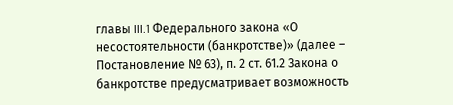главы III.1 Федерального закона «О несостоятельности (банкротстве)» (далее – Постановление № 63), п. 2 ст. 61.2 Закона о банкротстве предусматривает возможность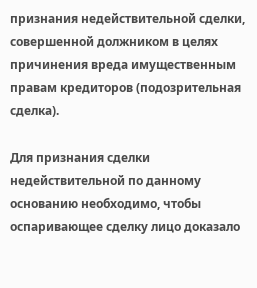признания недействительной сделки, совершенной должником в целях причинения вреда имущественным правам кредиторов (подозрительная сделка).

Для признания сделки недействительной по данному основанию необходимо, чтобы оспаривающее сделку лицо доказало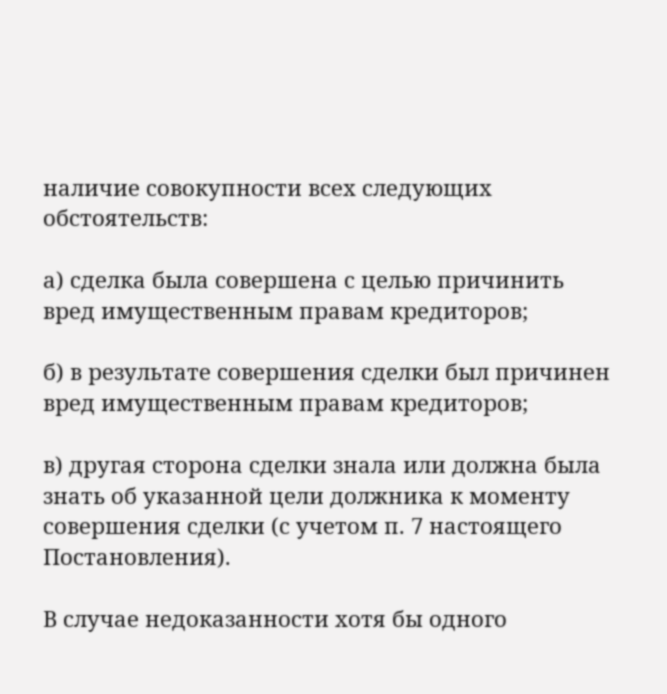наличие совокупности всех следующих обстоятельств:

а) сделка была совершена с целью причинить вред имущественным правам кредиторов;

б) в результате совершения сделки был причинен вред имущественным правам кредиторов;

в) другая сторона сделки знала или должна была знать об указанной цели должника к моменту совершения сделки (с учетом п. 7 настоящего Постановления).

В случае недоказанности хотя бы одного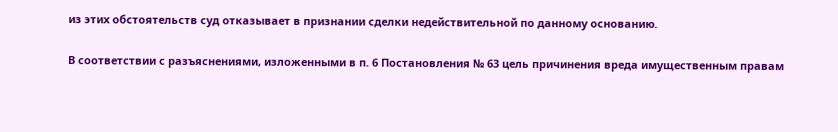из этих обстоятельств суд отказывает в признании сделки недействительной по данному основанию.

В соответствии с разъяснениями, изложенными в п. 6 Постановления № 63 цель причинения вреда имущественным правам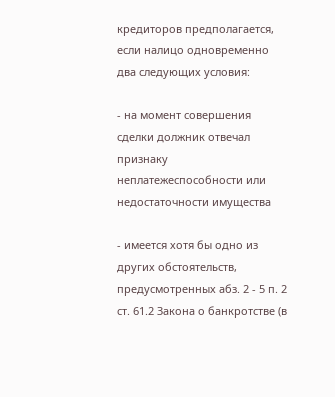кредиторов предполагается, если налицо одновременно два следующих условия:

- на момент совершения сделки должник отвечал признаку неплатежеспособности или недостаточности имущества

- имеется хотя бы одно из других обстоятельств, предусмотренных абз. 2 - 5 п. 2 ст. 61.2 Закона о банкротстве (в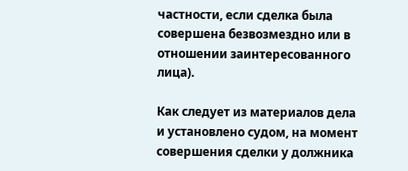частности, если сделка была совершена безвозмездно или в отношении заинтересованного лица).

Как следует из материалов дела и установлено судом, на момент совершения сделки у должника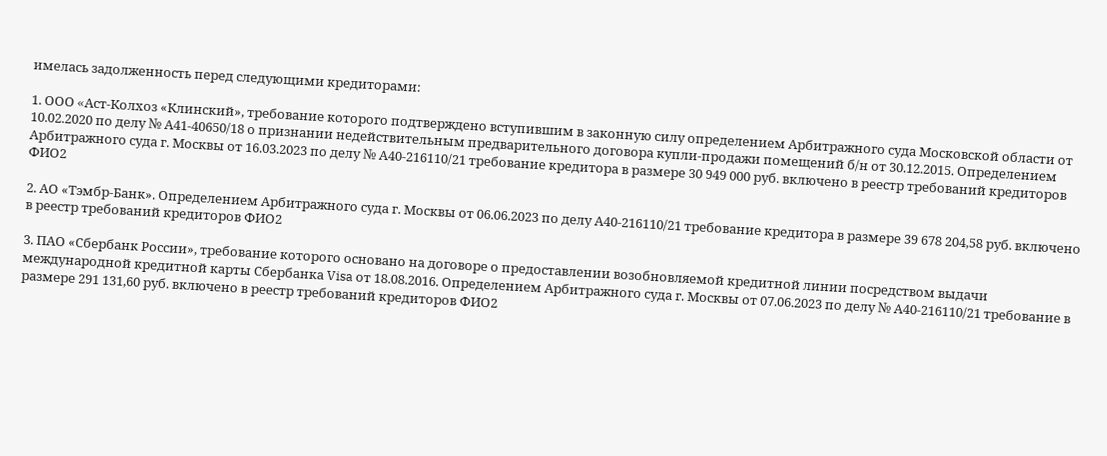имелась задолженность перед следующими кредиторами:

1. ООО «Aст-Колхоз «Клинский», требование которого подтверждено вступившим в законную силу определением Арбитражного суда Московской области от 10.02.2020 по делу № А41-40650/18 о признании недействительным предварительного договора купли-продажи помещений б/н от 30.12.2015. Определением Арбитражного суда г. Москвы от 16.03.2023 по делу № А40-216110/21 требование кредитора в размере 30 949 000 руб. включено в реестр требований кредиторов ФИО2

2. АО «Тэмбр-Банк». Определением Арбитражного суда г. Москвы от 06.06.2023 по делу А40-216110/21 требование кредитора в размере 39 678 204,58 руб. включено в реестр требований кредиторов ФИО2

3. ПАО «Сбербанк России», требование которого основано на договоре о предоставлении возобновляемой кредитной линии посредством выдачи международной кредитной карты Сбербанка Visa от 18.08.2016. Определением Арбитражного суда г. Москвы от 07.06.2023 по делу № А40-216110/21 требование в размере 291 131,60 руб. включено в реестр требований кредиторов ФИО2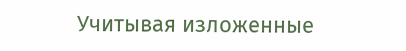Учитывая изложенные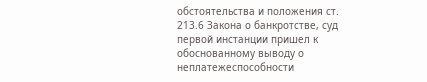обстоятельства и положения ст. 213.6 Закона о банкротстве, суд первой инстанции пришел к обоснованному выводу о неплатежеспособности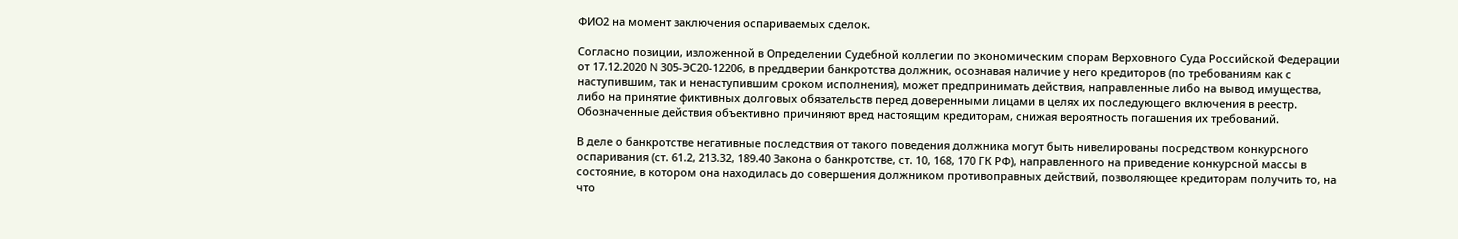ФИО2 на момент заключения оспариваемых сделок.

Согласно позиции, изложенной в Определении Судебной коллегии по экономическим спорам Верховного Суда Российской Федерации от 17.12.2020 N 305-ЭС20-12206, в преддверии банкротства должник, осознавая наличие у него кредиторов (по требованиям как с наступившим, так и ненаступившим сроком исполнения), может предпринимать действия, направленные либо на вывод имущества, либо на принятие фиктивных долговых обязательств перед доверенными лицами в целях их последующего включения в реестр. Обозначенные действия объективно причиняют вред настоящим кредиторам, снижая вероятность погашения их требований.

В деле о банкротстве негативные последствия от такого поведения должника могут быть нивелированы посредством конкурсного оспаривания (ст. 61.2, 213.32, 189.40 Закона о банкротстве, ст. 10, 168, 170 ГК РФ), направленного на приведение конкурсной массы в состояние, в котором она находилась до совершения должником противоправных действий, позволяющее кредиторам получить то, на что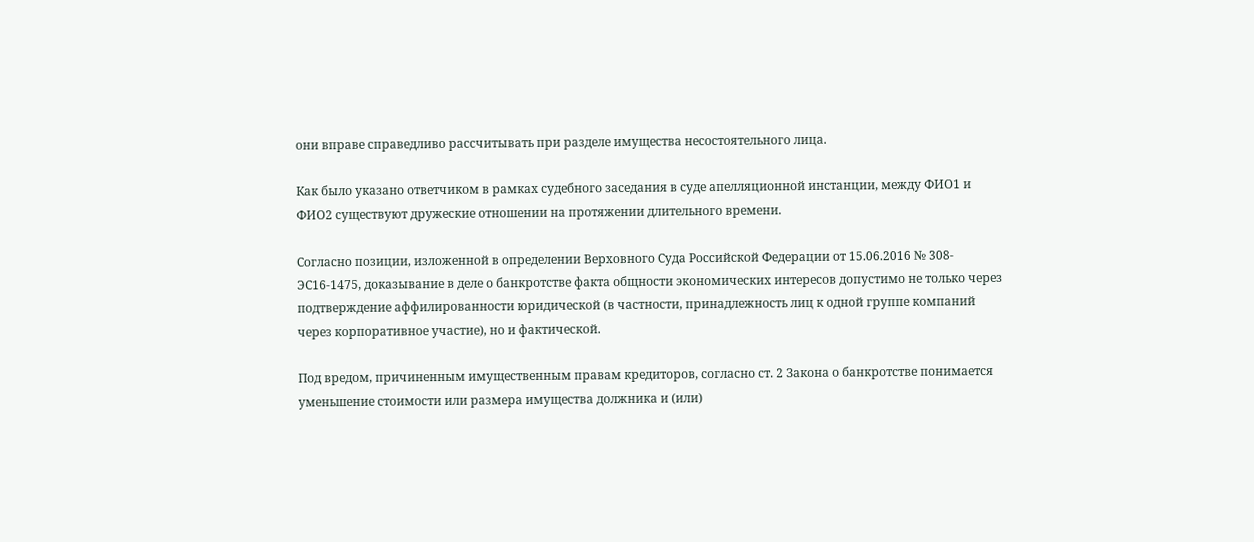они вправе справедливо рассчитывать при разделе имущества несостоятельного лица.

Как было указано ответчиком в рамках судебного заседания в суде апелляционной инстанции, между ФИО1 и ФИО2 существуют дружеские отношении на протяжении длительного времени.

Согласно позиции, изложенной в определении Верховного Суда Российской Федерации от 15.06.2016 № 308-ЭС16-1475, доказывание в деле о банкротстве факта общности экономических интересов допустимо не только через подтверждение аффилированности юридической (в частности, принадлежность лиц к одной группе компаний через корпоративное участие), но и фактической.

Под вредом, причиненным имущественным правам кредиторов, согласно ст. 2 Закона о банкротстве понимается уменьшение стоимости или размера имущества должника и (или)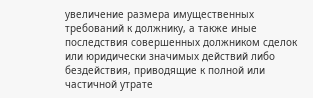увеличение размера имущественных требований к должнику, а также иные последствия совершенных должником сделок или юридически значимых действий либо бездействия, приводящие к полной или частичной утрате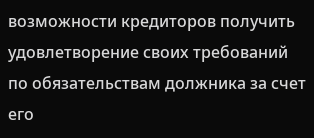возможности кредиторов получить удовлетворение своих требований по обязательствам должника за счет его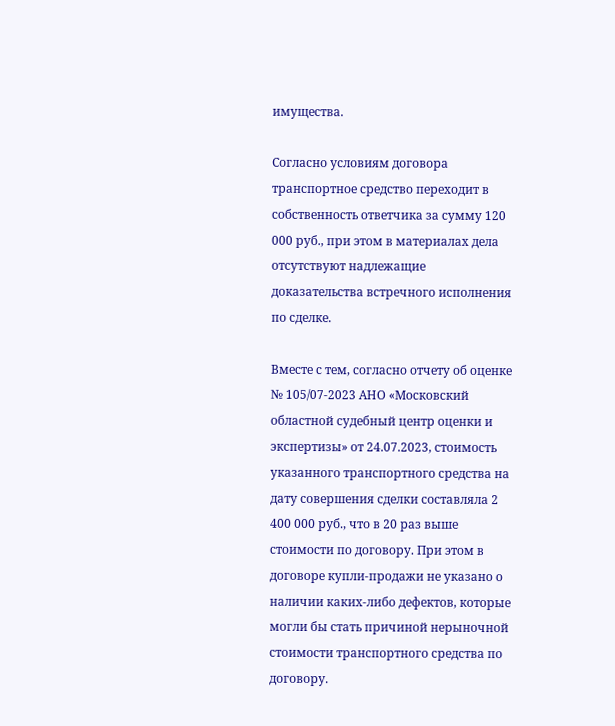имущества.

Согласно условиям договора транспортное средство переходит в собственность ответчика за сумму 120 000 руб., при этом в материалах дела отсутствуют надлежащие доказательства встречного исполнения по сделке.

Вместе с тем, согласно отчету об оценке № 105/07-2023 АНО «Московский областной судебный центр оценки и экспертизы» от 24.07.2023, стоимость указанного транспортного средства на дату совершения сделки составляла 2 400 000 руб., что в 20 раз выше стоимости по договору. При этом в договоре купли-продажи не указано о наличии каких-либо дефектов, которые могли бы стать причиной нерыночной стоимости транспортного средства по договору.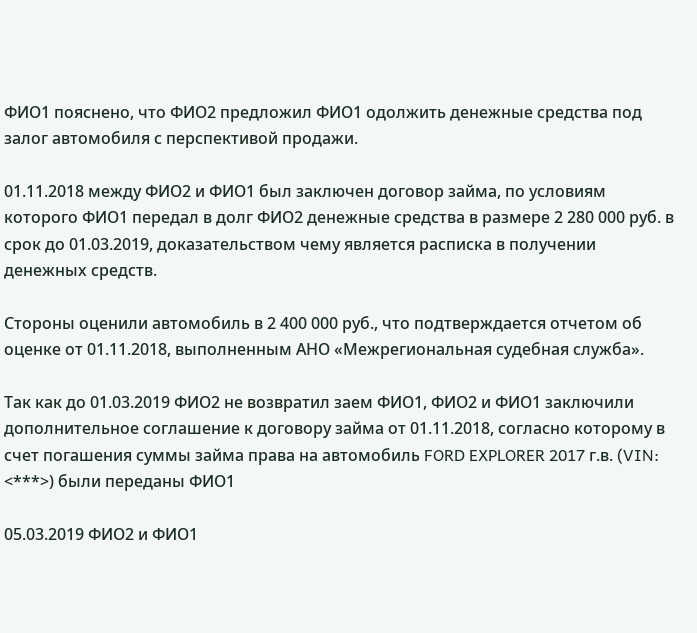ФИО1 пояснено, что ФИО2 предложил ФИО1 одолжить денежные средства под залог автомобиля с перспективой продажи.

01.11.2018 между ФИО2 и ФИО1 был заключен договор займа, по условиям которого ФИО1 передал в долг ФИО2 денежные средства в размере 2 280 000 руб. в срок до 01.03.2019, доказательством чему является расписка в получении денежных средств.

Стороны оценили автомобиль в 2 400 000 руб., что подтверждается отчетом об оценке от 01.11.2018, выполненным АНО «Межрегиональная судебная служба».

Так как до 01.03.2019 ФИО2 не возвратил заем ФИО1, ФИО2 и ФИО1 заключили дополнительное соглашение к договору займа от 01.11.2018, согласно которому в счет погашения суммы займа права на автомобиль FORD EXPLORER 2017 г.в. (VIN: <***>) были переданы ФИО1

05.03.2019 ФИО2 и ФИО1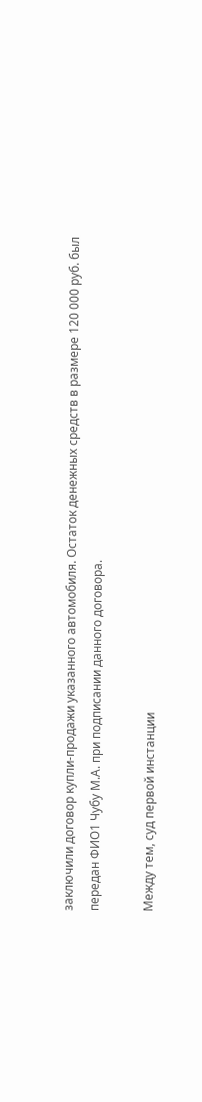заключили договор купли-продажи указанного автомобиля. Остаток денежных средств в размере 120 000 руб. был передан ФИО1 Чубу М.А. при подписании данного договора.

Между тем, суд первой инстанции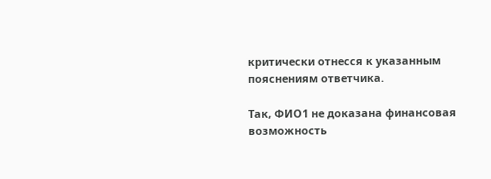критически отнесся к указанным пояснениям ответчика.

Так, ФИО1 не доказана финансовая возможность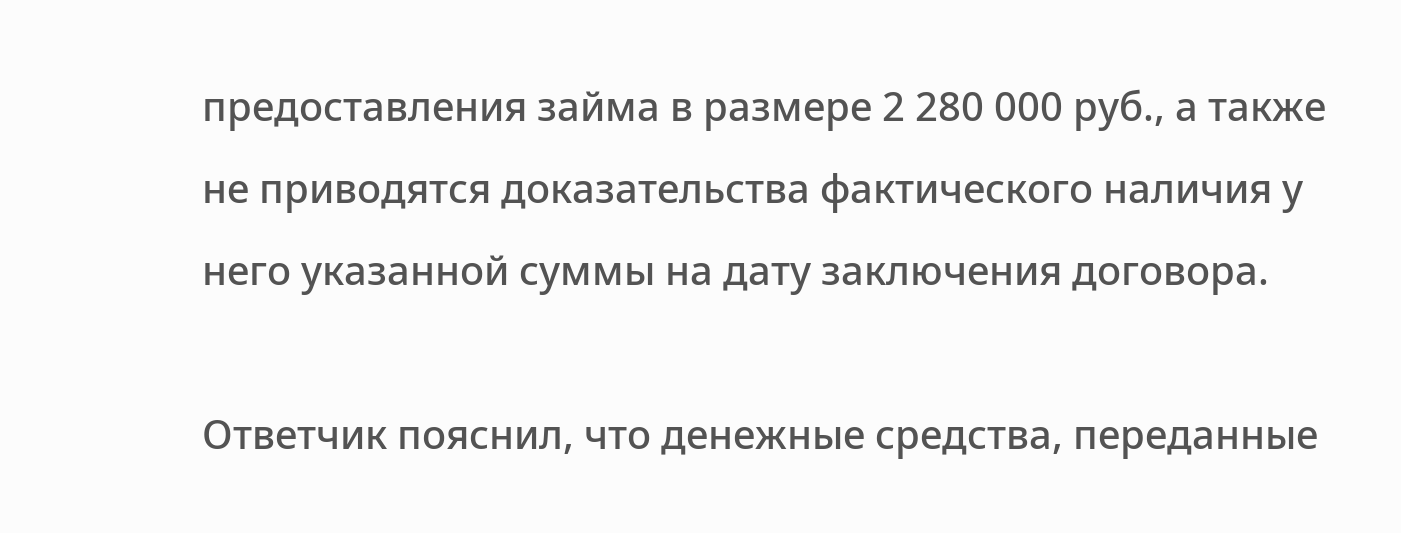предоставления займа в размере 2 280 000 руб., а также не приводятся доказательства фактического наличия у него указанной суммы на дату заключения договора.

Ответчик пояснил, что денежные средства, переданные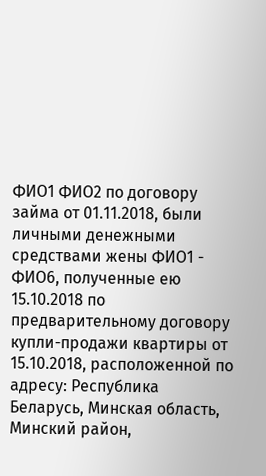ФИО1 ФИО2 по договору займа от 01.11.2018, были личными денежными средствами жены ФИО1 - ФИО6, полученные ею 15.10.2018 по предварительному договору купли-продажи квартиры от 15.10.2018, расположенной по адресу: Республика Беларусь, Минская область, Минский район,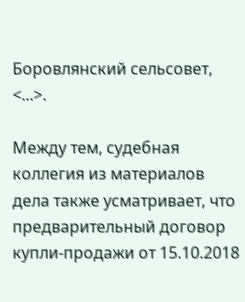Боровлянский сельсовет, <...>.

Между тем, судебная коллегия из материалов дела также усматривает, что предварительный договор купли-продажи от 15.10.2018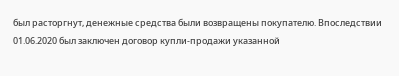был расторгнут, денежные средства были возвращены покупателю. Впоследствии 01.06.2020 был заключен договор купли-продажи указанной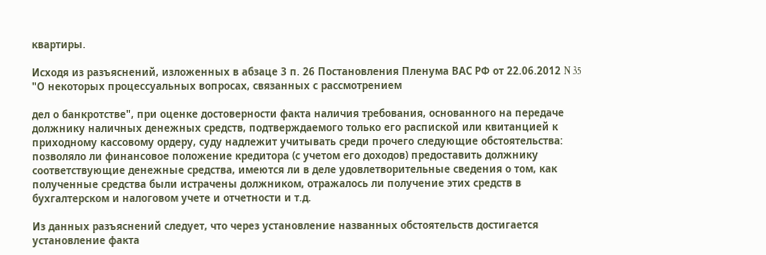квартиры.

Исходя из разъяснений, изложенных в абзаце 3 п. 26 Постановления Пленума ВАС РФ от 22.06.2012 N 35 "О некоторых процессуальных вопросах, связанных с рассмотрением

дел о банкротстве", при оценке достоверности факта наличия требования, основанного на передаче должнику наличных денежных средств, подтверждаемого только его распиской или квитанцией к приходному кассовому ордеру, суду надлежит учитывать среди прочего следующие обстоятельства: позволяло ли финансовое положение кредитора (с учетом его доходов) предоставить должнику соответствующие денежные средства, имеются ли в деле удовлетворительные сведения о том, как полученные средства были истрачены должником, отражалось ли получение этих средств в бухгалтерском и налоговом учете и отчетности и т.д.

Из данных разъяснений следует, что через установление названных обстоятельств достигается установление факта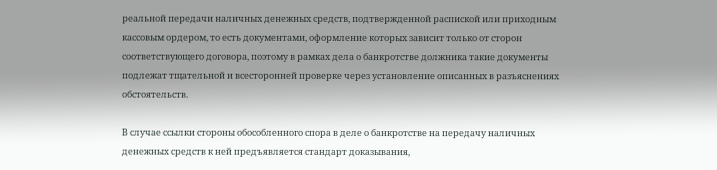реальной передачи наличных денежных средств, подтвержденной распиской или приходным кассовым ордером, то есть документами, оформление которых зависит только от сторон соответствующего договора, поэтому в рамках дела о банкротстве должника такие документы подлежат тщательной и всесторонней проверке через установление описанных в разъяснениях обстоятельств.

В случае ссылки стороны обособленного спора в деле о банкротстве на передачу наличных денежных средств к ней предъявляется стандарт доказывания,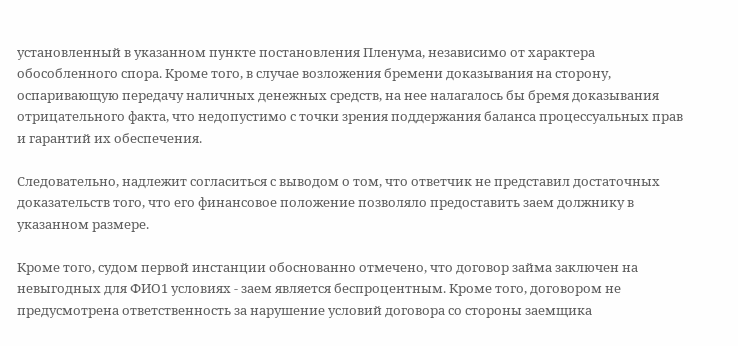установленный в указанном пункте постановления Пленума, независимо от характера обособленного спора. Кроме того, в случае возложения бремени доказывания на сторону, оспаривающую передачу наличных денежных средств, на нее налагалось бы бремя доказывания отрицательного факта, что недопустимо с точки зрения поддержания баланса процессуальных прав и гарантий их обеспечения.

Следовательно, надлежит согласиться с выводом о том, что ответчик не представил достаточных доказательств того, что его финансовое положение позволяло предоставить заем должнику в указанном размере.

Кроме того, судом первой инстанции обоснованно отмечено, что договор займа заключен на невыгодных для ФИО1 условиях - заем является беспроцентным. Кроме того, договором не предусмотрена ответственность за нарушение условий договора со стороны заемщика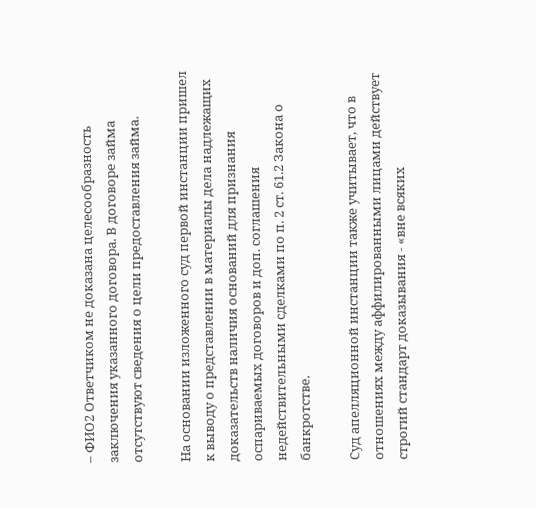– ФИО2 Ответчиком не доказана целесообразность заключения указанного договора. В договоре займа отсутствуют сведения о цели предоставления займа.

На основании изложенного суд первой инстанции пришел к выводу о представлении в материалы дела надлежащих доказательств наличия оснований для признания оспариваемых договоров и доп. соглашения недействительными сделками по п. 2 ст. 61.2 Закона о банкротстве.

Суд апелляционной инстанции также учитывает, что в отношениях между аффилированными лицами действует строгий стандарт доказывания - «вне всяких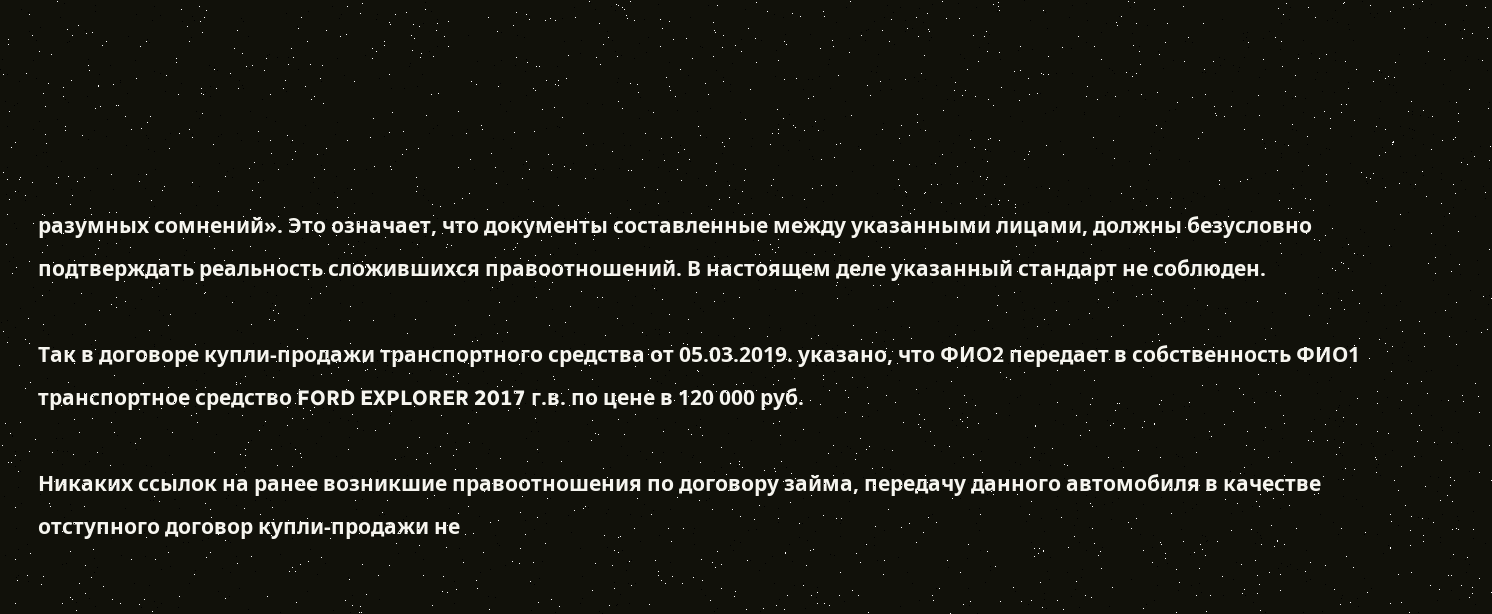разумных сомнений». Это означает, что документы составленные между указанными лицами, должны безусловно подтверждать реальность сложившихся правоотношений. В настоящем деле указанный стандарт не соблюден.

Так в договоре купли-продажи транспортного средства от 05.03.2019. указано, что ФИО2 передает в собственность ФИО1 транспортное средство FORD EXPLORER 2017 г.в. по цене в 120 000 руб.

Никаких ссылок на ранее возникшие правоотношения по договору займа, передачу данного автомобиля в качестве отступного договор купли-продажи не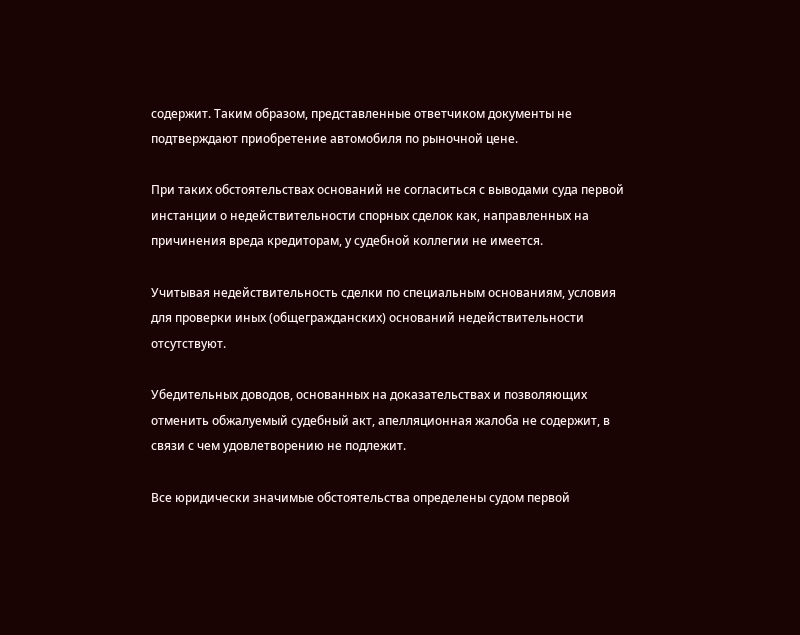содержит. Таким образом, представленные ответчиком документы не подтверждают приобретение автомобиля по рыночной цене.

При таких обстоятельствах оснований не согласиться с выводами суда первой инстанции о недействительности спорных сделок как, направленных на причинения вреда кредиторам, у судебной коллегии не имеется.

Учитывая недействительность сделки по специальным основаниям, условия для проверки иных (общегражданских) оснований недействительности отсутствуют.

Убедительных доводов, основанных на доказательствах и позволяющих отменить обжалуемый судебный акт, апелляционная жалоба не содержит, в связи с чем удовлетворению не подлежит.

Все юридически значимые обстоятельства определены судом первой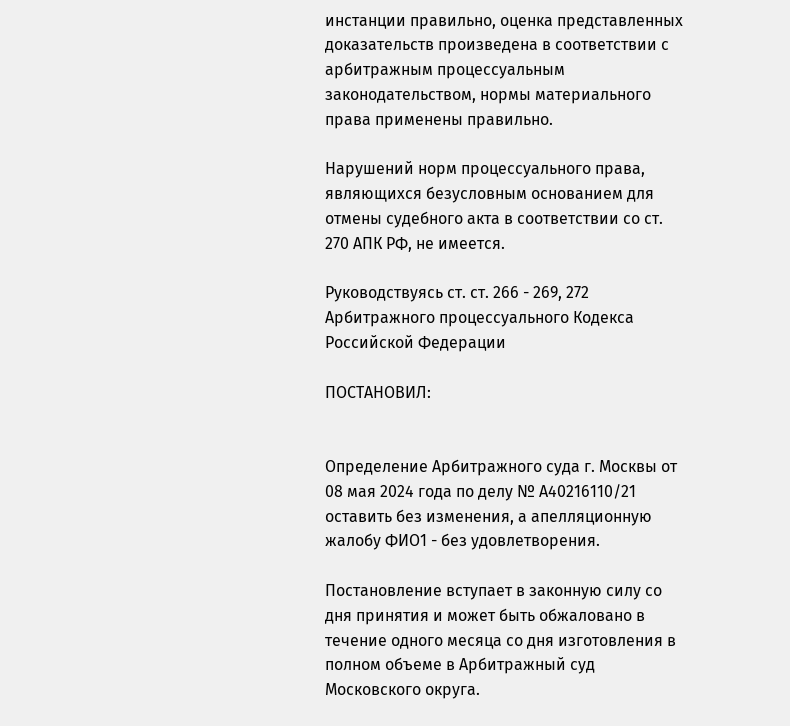инстанции правильно, оценка представленных доказательств произведена в соответствии с арбитражным процессуальным законодательством, нормы материального права применены правильно.

Нарушений норм процессуального права, являющихся безусловным основанием для отмены судебного акта в соответствии со ст. 270 АПК РФ, не имеется.

Руководствуясь ст. ст. 266 - 269, 272 Арбитражного процессуального Кодекса Российской Федерации

ПОСТАНОВИЛ:


Определение Арбитражного суда г. Москвы от 08 мая 2024 года по делу № А40216110/21 оставить без изменения, а апелляционную жалобу ФИО1 - без удовлетворения.

Постановление вступает в законную силу со дня принятия и может быть обжаловано в течение одного месяца со дня изготовления в полном объеме в Арбитражный суд Московского округа.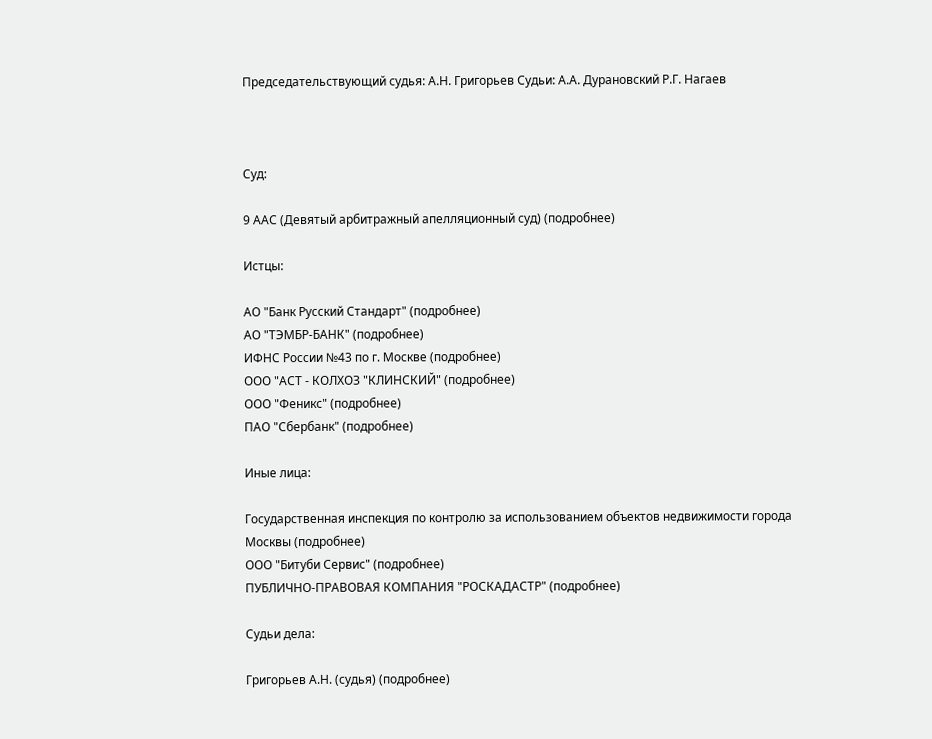Председательствующий судья: А.Н. Григорьев Судьи: А.А. Дурановский Р.Г. Нагаев



Суд:

9 ААС (Девятый арбитражный апелляционный суд) (подробнее)

Истцы:

АО "Банк Русский Стандарт" (подробнее)
АО "ТЭМБР-БАНК" (подробнее)
ИФНС России №43 по г. Москве (подробнее)
ООО "АСТ - КОЛХОЗ "КЛИНСКИЙ" (подробнее)
ООО "Феникс" (подробнее)
ПАО "Сбербанк" (подробнее)

Иные лица:

Государственная инспекция по контролю за использованием объектов недвижимости города Москвы (подробнее)
ООО "Битуби Сервис" (подробнее)
ПУБЛИЧНО-ПРАВОВАЯ КОМПАНИЯ "РОСКАДАСТР" (подробнее)

Судьи дела:

Григорьев А.Н. (судья) (подробнее)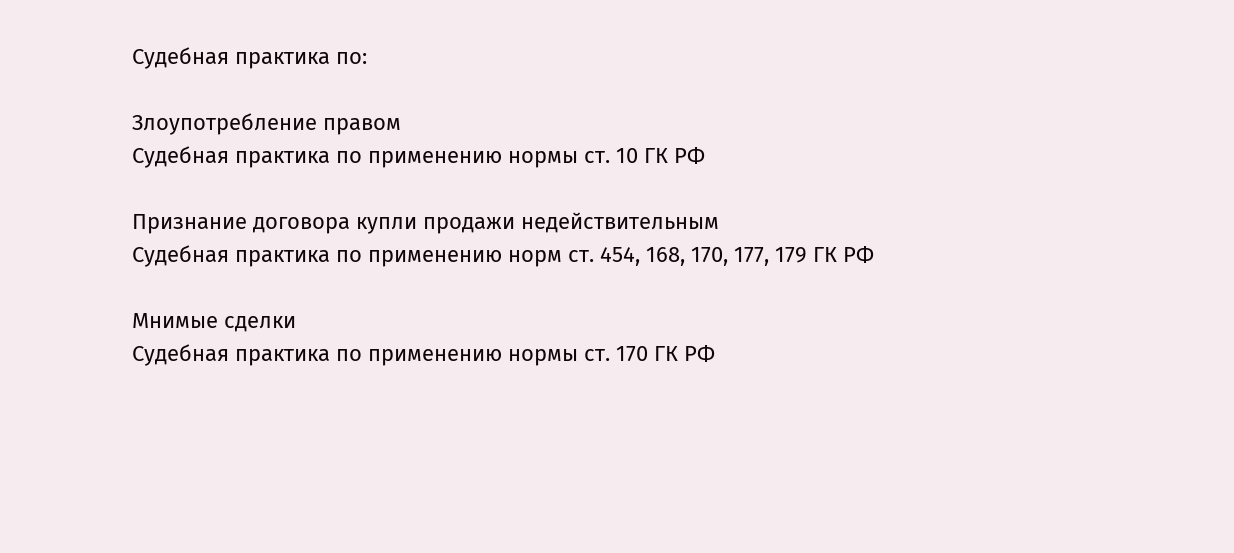Судебная практика по:

Злоупотребление правом
Судебная практика по применению нормы ст. 10 ГК РФ

Признание договора купли продажи недействительным
Судебная практика по применению норм ст. 454, 168, 170, 177, 179 ГК РФ

Мнимые сделки
Судебная практика по применению нормы ст. 170 ГК РФ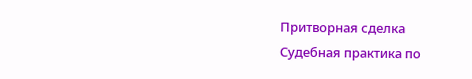Притворная сделка
Судебная практика по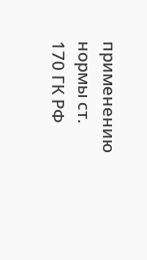применению нормы ст. 170 ГК РФ